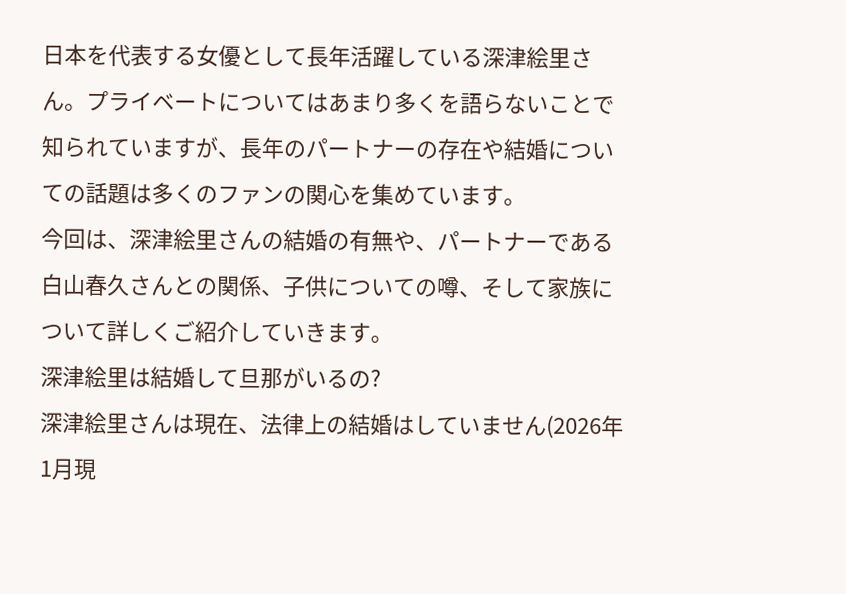日本を代表する女優として長年活躍している深津絵里さん。プライベートについてはあまり多くを語らないことで知られていますが、長年のパートナーの存在や結婚についての話題は多くのファンの関心を集めています。
今回は、深津絵里さんの結婚の有無や、パートナーである白山春久さんとの関係、子供についての噂、そして家族について詳しくご紹介していきます。
深津絵里は結婚して旦那がいるの?
深津絵里さんは現在、法律上の結婚はしていません(2026年1月現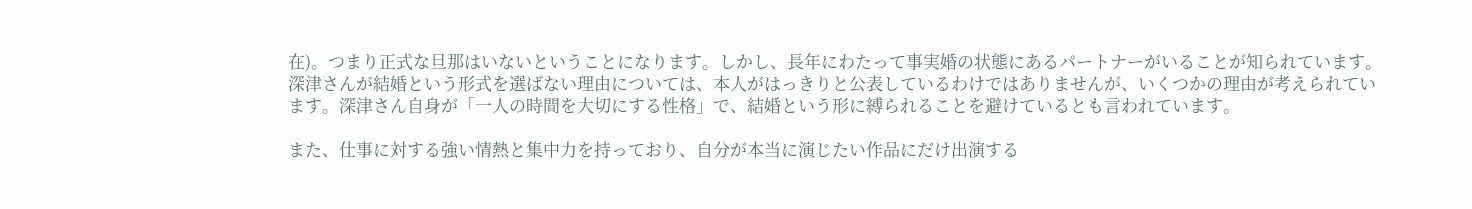在)。つまり正式な旦那はいないということになります。しかし、長年にわたって事実婚の状態にあるパートナーがいることが知られています。
深津さんが結婚という形式を選ばない理由については、本人がはっきりと公表しているわけではありませんが、いくつかの理由が考えられています。深津さん自身が「一人の時間を大切にする性格」で、結婚という形に縛られることを避けているとも言われています。

また、仕事に対する強い情熱と集中力を持っており、自分が本当に演じたい作品にだけ出演する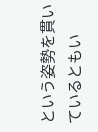という姿勢を貫いているともい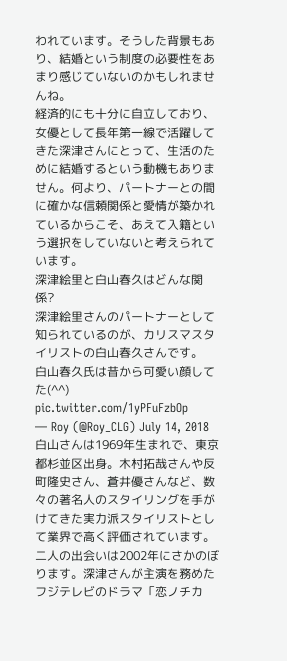われています。そうした背景もあり、結婚という制度の必要性をあまり感じていないのかもしれませんね。
経済的にも十分に自立しており、女優として長年第一線で活躍してきた深津さんにとって、生活のために結婚するという動機もありません。何より、パートナーとの間に確かな信頼関係と愛情が築かれているからこそ、あえて入籍という選択をしていないと考えられています。
深津絵里と白山春久はどんな関係?
深津絵里さんのパートナーとして知られているのが、カリスマスタイリストの白山春久さんです。
白山春久氏は昔から可愛い顔してた(^^) pic.twitter.com/1yPFuFzbOp
— Roy (@Roy_CLG) July 14, 2018
白山さんは1969年生まれで、東京都杉並区出身。木村拓哉さんや反町隆史さん、蒼井優さんなど、数々の著名人のスタイリングを手がけてきた実力派スタイリストとして業界で高く評価されています。
二人の出会いは2002年にさかのぼります。深津さんが主演を務めたフジテレビのドラマ「恋ノチカ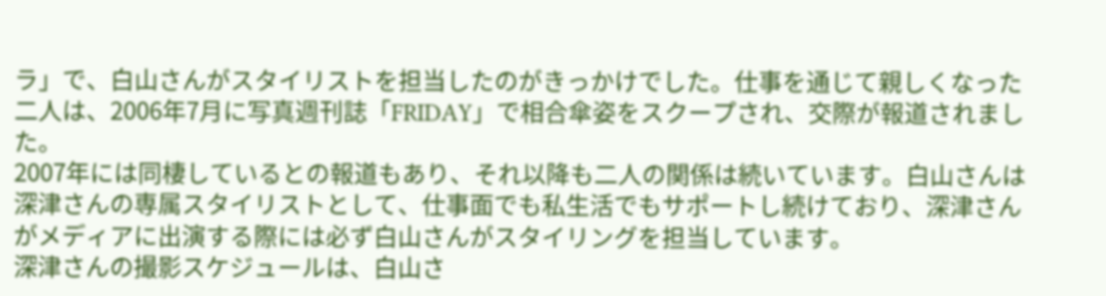ラ」で、白山さんがスタイリストを担当したのがきっかけでした。仕事を通じて親しくなった二人は、2006年7月に写真週刊誌「FRIDAY」で相合傘姿をスクープされ、交際が報道されました。
2007年には同棲しているとの報道もあり、それ以降も二人の関係は続いています。白山さんは深津さんの専属スタイリストとして、仕事面でも私生活でもサポートし続けており、深津さんがメディアに出演する際には必ず白山さんがスタイリングを担当しています。
深津さんの撮影スケジュールは、白山さ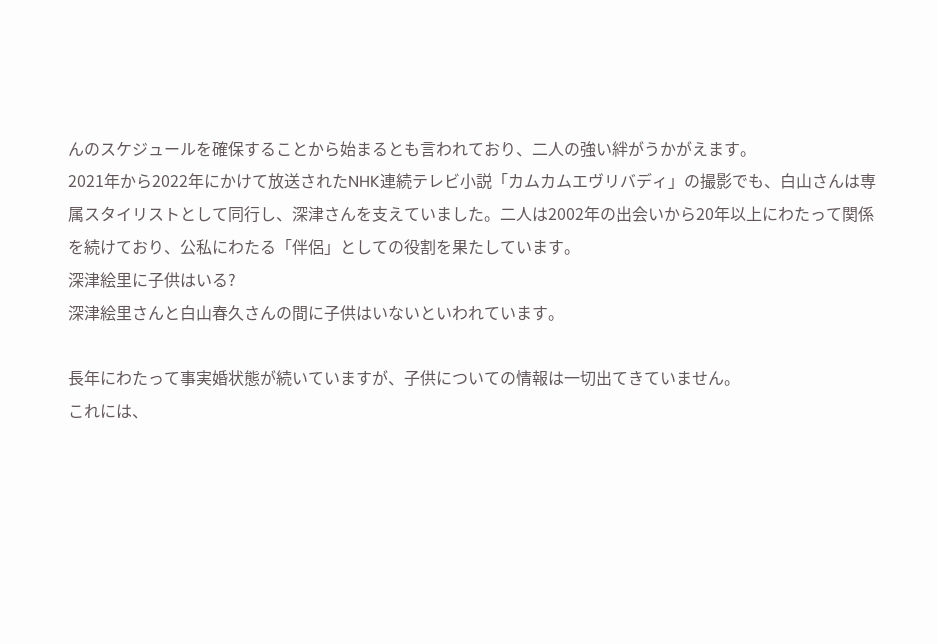んのスケジュールを確保することから始まるとも言われており、二人の強い絆がうかがえます。
2021年から2022年にかけて放送されたNHK連続テレビ小説「カムカムエヴリバディ」の撮影でも、白山さんは専属スタイリストとして同行し、深津さんを支えていました。二人は2002年の出会いから20年以上にわたって関係を続けており、公私にわたる「伴侶」としての役割を果たしています。
深津絵里に子供はいる?
深津絵里さんと白山春久さんの間に子供はいないといわれています。

長年にわたって事実婚状態が続いていますが、子供についての情報は一切出てきていません。
これには、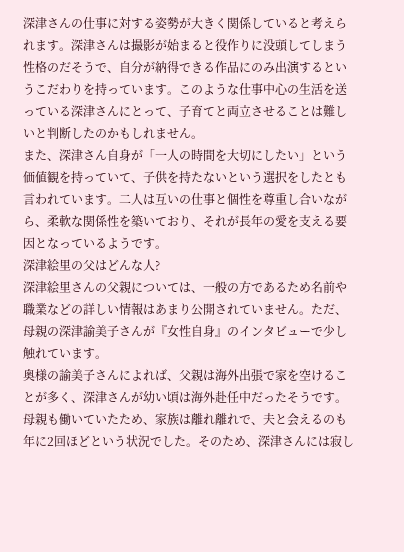深津さんの仕事に対する姿勢が大きく関係していると考えられます。深津さんは撮影が始まると役作りに没頭してしまう性格のだそうで、自分が納得できる作品にのみ出演するというこだわりを持っています。このような仕事中心の生活を送っている深津さんにとって、子育てと両立させることは難しいと判断したのかもしれません。
また、深津さん自身が「一人の時間を大切にしたい」という価値観を持っていて、子供を持たないという選択をしたとも言われています。二人は互いの仕事と個性を尊重し合いながら、柔軟な関係性を築いており、それが長年の愛を支える要因となっているようです。
深津絵里の父はどんな人?
深津絵里さんの父親については、一般の方であるため名前や職業などの詳しい情報はあまり公開されていません。ただ、母親の深津諭美子さんが『女性自身』のインタビューで少し触れています。
奥様の諭美子さんによれば、父親は海外出張で家を空けることが多く、深津さんが幼い頃は海外赴任中だったそうです。母親も働いていたため、家族は離れ離れで、夫と会えるのも年に2回ほどという状況でした。そのため、深津さんには寂し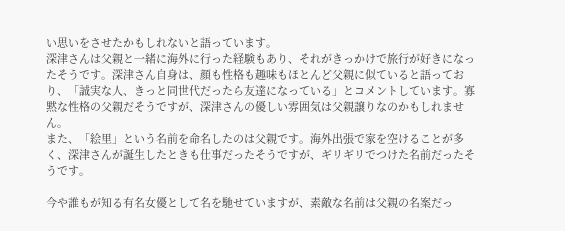い思いをさせたかもしれないと語っています。
深津さんは父親と一緒に海外に行った経験もあり、それがきっかけで旅行が好きになったそうです。深津さん自身は、顔も性格も趣味もほとんど父親に似ていると語っており、「誠実な人、きっと同世代だったら友達になっている」とコメントしています。寡黙な性格の父親だそうですが、深津さんの優しい雰囲気は父親譲りなのかもしれません。
また、「絵里」という名前を命名したのは父親です。海外出張で家を空けることが多く、深津さんが誕生したときも仕事だったそうですが、ギリギリでつけた名前だったそうです。

今や誰もが知る有名女優として名を馳せていますが、素敵な名前は父親の名案だっ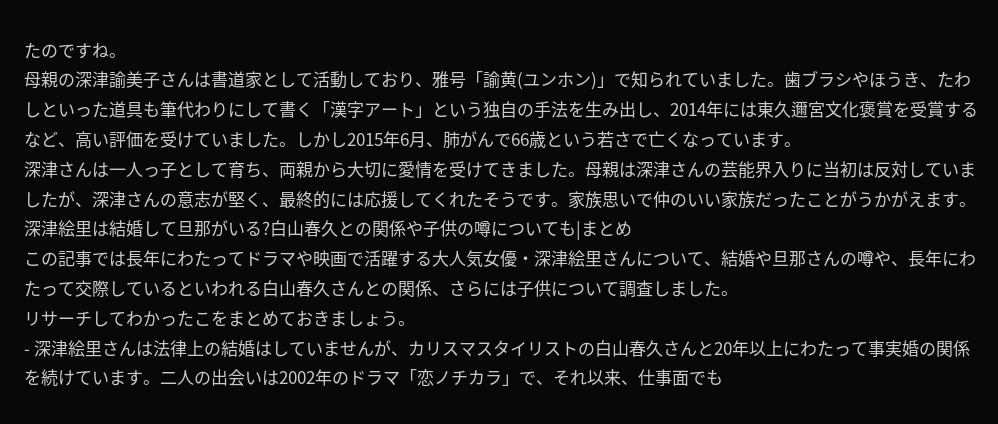たのですね。
母親の深津諭美子さんは書道家として活動しており、雅号「諭黄(ユンホン)」で知られていました。歯ブラシやほうき、たわしといった道具も筆代わりにして書く「漢字アート」という独自の手法を生み出し、2014年には東久邇宮文化褒賞を受賞するなど、高い評価を受けていました。しかし2015年6月、肺がんで66歳という若さで亡くなっています。
深津さんは一人っ子として育ち、両親から大切に愛情を受けてきました。母親は深津さんの芸能界入りに当初は反対していましたが、深津さんの意志が堅く、最終的には応援してくれたそうです。家族思いで仲のいい家族だったことがうかがえます。
深津絵里は結婚して旦那がいる?白山春久との関係や子供の噂についても|まとめ
この記事では長年にわたってドラマや映画で活躍する大人気女優・深津絵里さんについて、結婚や旦那さんの噂や、長年にわたって交際しているといわれる白山春久さんとの関係、さらには子供について調査しました。
リサーチしてわかったこをまとめておきましょう。
- 深津絵里さんは法律上の結婚はしていませんが、カリスマスタイリストの白山春久さんと20年以上にわたって事実婚の関係を続けています。二人の出会いは2002年のドラマ「恋ノチカラ」で、それ以来、仕事面でも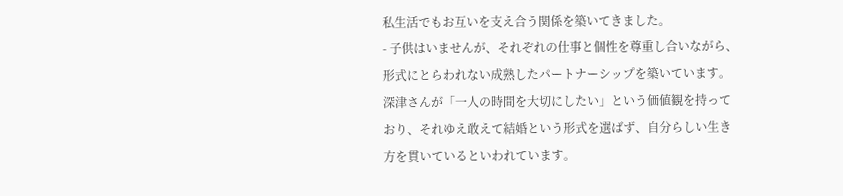私生活でもお互いを支え合う関係を築いてきました。
- 子供はいませんが、それぞれの仕事と個性を尊重し合いながら、形式にとらわれない成熟したパートナーシップを築いています。深津さんが「一人の時間を大切にしたい」という価値観を持っており、それゆえ敢えて結婚という形式を選ばず、自分らしい生き方を貫いているといわれています。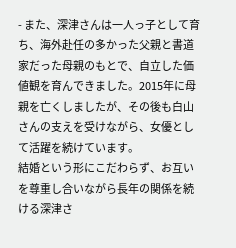- また、深津さんは一人っ子として育ち、海外赴任の多かった父親と書道家だった母親のもとで、自立した価値観を育んできました。2015年に母親を亡くしましたが、その後も白山さんの支えを受けながら、女優として活躍を続けています。
結婚という形にこだわらず、お互いを尊重し合いながら長年の関係を続ける深津さ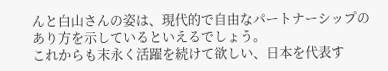んと白山さんの姿は、現代的で自由なパートナーシップのあり方を示しているといえるでしょう。
これからも末永く活躍を続けて欲しい、日本を代表す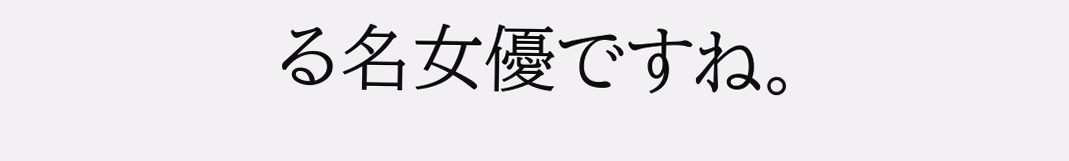る名女優ですね。